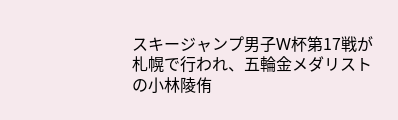スキージャンプ男子W杯第17戦が札幌で行われ、五輪金メダリストの小林陵侑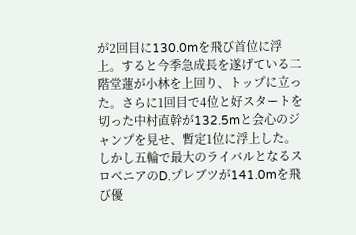が2回目に130.0mを飛び首位に浮上。すると今季急成長を遂げている二階堂蓮が小林を上回り、トップに立った。さらに1回目で4位と好スタートを切った中村直幹が132.5mと会心のジャンプを見せ、暫定1位に浮上した。しかし五輪で最大のライバルとなるスロベニアのD.プレブツが141.0mを飛び優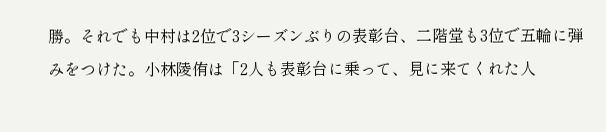勝。それでも中村は2位で3シーズンぶりの表彰台、二階堂も3位で五輪に弾みをつけた。小林陵侑は「2人も表彰台に乗って、見に来てくれた人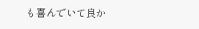も喜んでいて良か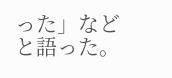った」などと語った。